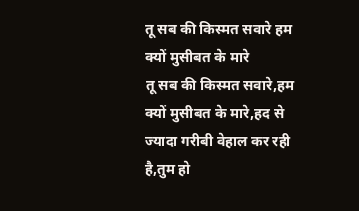तू सब की किस्मत सवारे हम क्यों मुसीबत के मारे
तू सब की किस्मत सवारे,हम क्यों मुसीबत के मारे,हद से ज्यादा गरीबी वेहाल कर रही है,तुम हो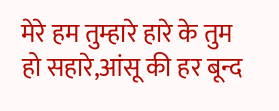मेरे हम तुम्हारे हारे के तुम हो सहारे,आंसू की हर बून्द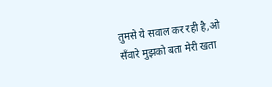तुमसे ये सवाल कर रही है,ओ सँवारे मुझको बता मेरी खता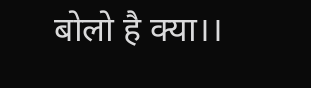बोलो है क्या।।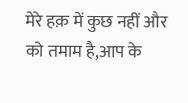मेरे हक़ में कुछ नहीं और को तमाम है,आप के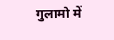गुलामो में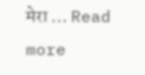मेरा … Read more